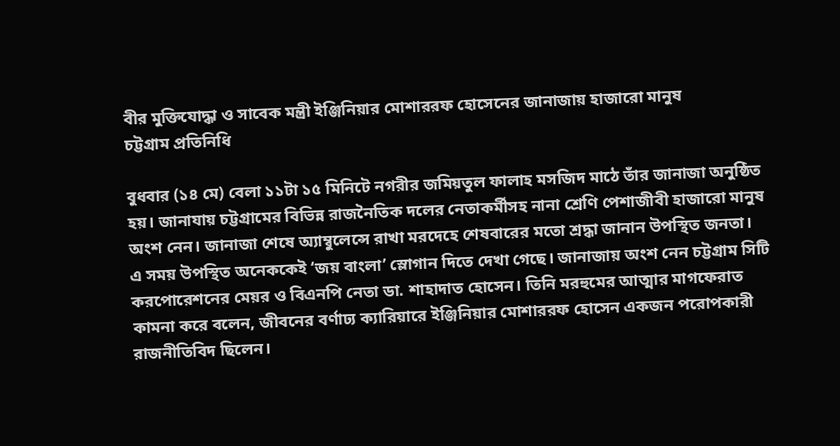বীর মুক্তিযোদ্ধা ও সাবেক মন্ত্রী ইঞ্জিনিয়ার মোশাররফ হোসেনের জানাজায় হাজারো মানুষ
চট্টগ্রাম প্রতিনিধি

বুধবার (১৪ মে) বেলা ১১টা ১৫ মিনিটে নগরীর জমিয়তুল ফালাহ মসজিদ মাঠে তাঁর জানাজা অনুষ্ঠিত হয়। জানাযায় চট্টগ্রামের বিভিন্ন রাজনৈতিক দলের নেতাকর্মীসহ নানা শ্রেণি পেশাজীবী হাজারো মানুষ অংশ নেন। জানাজা শেষে অ্যাম্বুলেন্সে রাখা মরদেহে শেষবারের মতো শ্রদ্ধা জানান উপস্থিত জনতা।
এ সময় উপস্থিত অনেককেই ‘জয় বাংলা’ স্লোগান দিতে দেখা গেছে। জানাজায় অংশ নেন চট্টগ্রাম সিটি করপোরেশনের মেয়র ও বিএনপি নেতা ডা. শাহাদাত হোসেন। তিনি মরহুমের আত্মার মাগফেরাত কামনা করে বলেন, জীবনের বর্ণাঢ্য ক্যারিয়ারে ইঞ্জিনিয়ার মোশাররফ হোসেন একজন পরোপকারী রাজনীতিবিদ ছিলেন।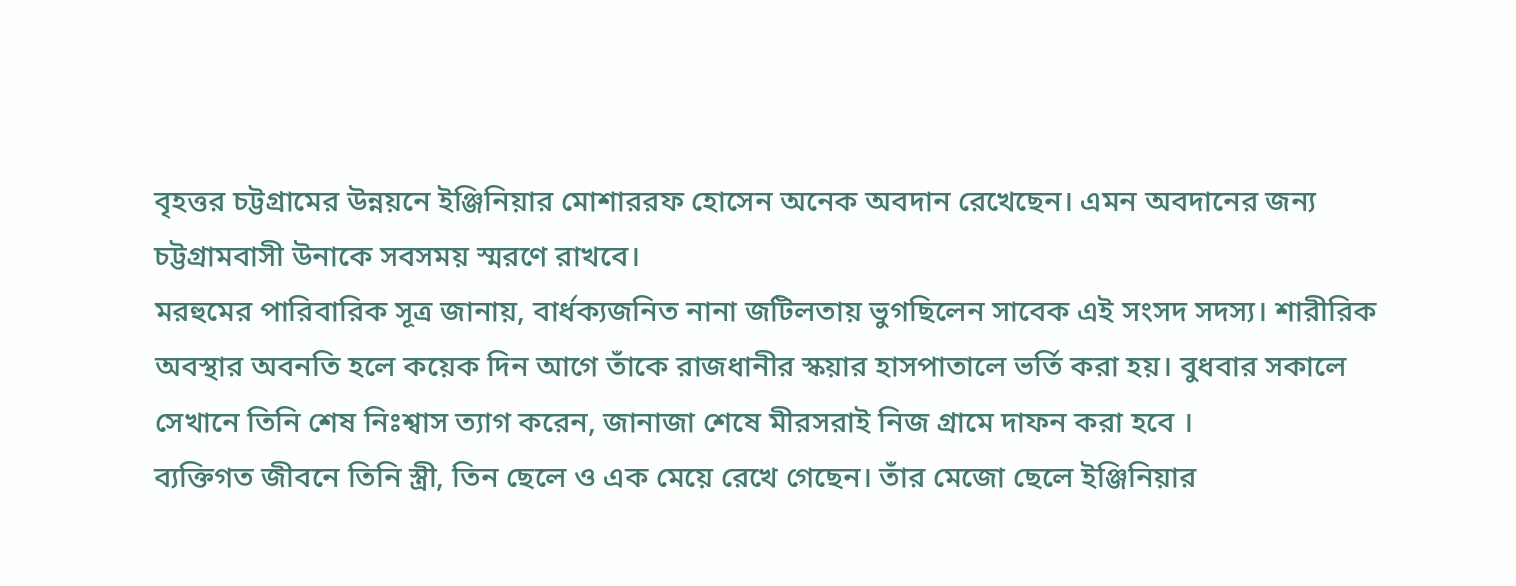বৃহত্তর চট্টগ্রামের উন্নয়নে ইঞ্জিনিয়ার মোশাররফ হোসেন অনেক অবদান রেখেছেন। এমন অবদানের জন্য চট্টগ্রামবাসী উনাকে সবসময় স্মরণে রাখবে।
মরহুমের পারিবারিক সূত্র জানায়, বার্ধক্যজনিত নানা জটিলতায় ভুগছিলেন সাবেক এই সংসদ সদস্য। শারীরিক অবস্থার অবনতি হলে কয়েক দিন আগে তাঁকে রাজধানীর স্কয়ার হাসপাতালে ভর্তি করা হয়। বুধবার সকালে সেখানে তিনি শেষ নিঃশ্বাস ত্যাগ করেন, জানাজা শেষে মীরসরাই নিজ গ্রামে দাফন করা হবে ।
ব্যক্তিগত জীবনে তিনি স্ত্রী, তিন ছেলে ও এক মেয়ে রেখে গেছেন। তাঁর মেজো ছেলে ইঞ্জিনিয়ার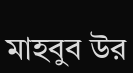মাহবুব উর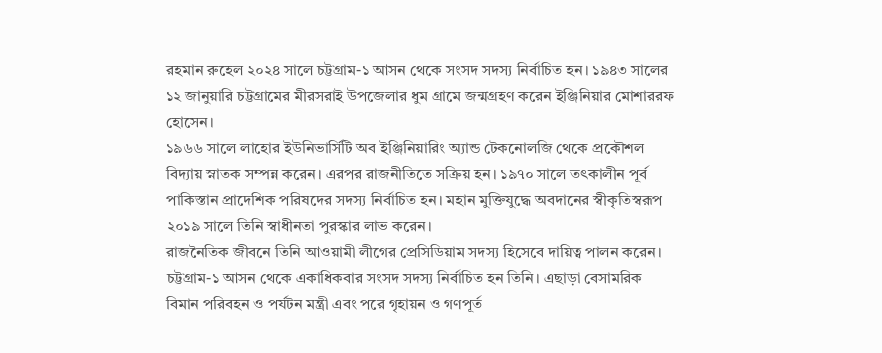রহমান রুহেল ২০২৪ সালে চট্টগ্রাম-১ আসন থেকে সংসদ সদস্য নির্বাচিত হন। ১৯৪৩ সালের ১২ জানুয়ারি চট্টগ্রামের মীরসরাই উপজেলার ধুম গ্রামে জন্মগ্রহণ করেন ইঞ্জিনিয়ার মোশাররফ হোসেন।
১৯৬৬ সালে লাহোর ইউনিভার্সিটি অব ইঞ্জিনিয়ারিং অ্যান্ড টেকনোলজি থেকে প্রকৌশল বিদ্যায় স্নাতক সম্পন্ন করেন। এরপর রাজনীতিতে সক্রিয় হন। ১৯৭০ সালে তৎকালীন পূর্ব পাকিস্তান প্রাদেশিক পরিষদের সদস্য নির্বাচিত হন। মহান মুক্তিযুদ্ধে অবদানের স্বীকৃতিস্বরূপ ২০১৯ সালে তিনি স্বাধীনতা পুরস্কার লাভ করেন।
রাজনৈতিক জীবনে তিনি আওয়ামী লীগের প্রেসিডিয়াম সদস্য হিসেবে দায়িত্ব পালন করেন। চট্টগ্রাম-১ আসন থেকে একাধিকবার সংসদ সদস্য নির্বাচিত হন তিনি। এছাড়া বেসামরিক বিমান পরিবহন ও পর্যটন মন্ত্রী এবং পরে গৃহায়ন ও গণপূর্ত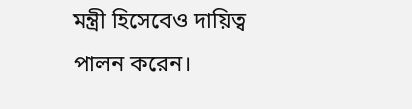মন্ত্রী হিসেবেও দায়িত্ব পালন করেন।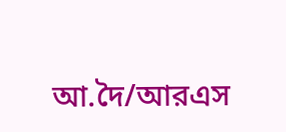আ.দৈ/আরএস